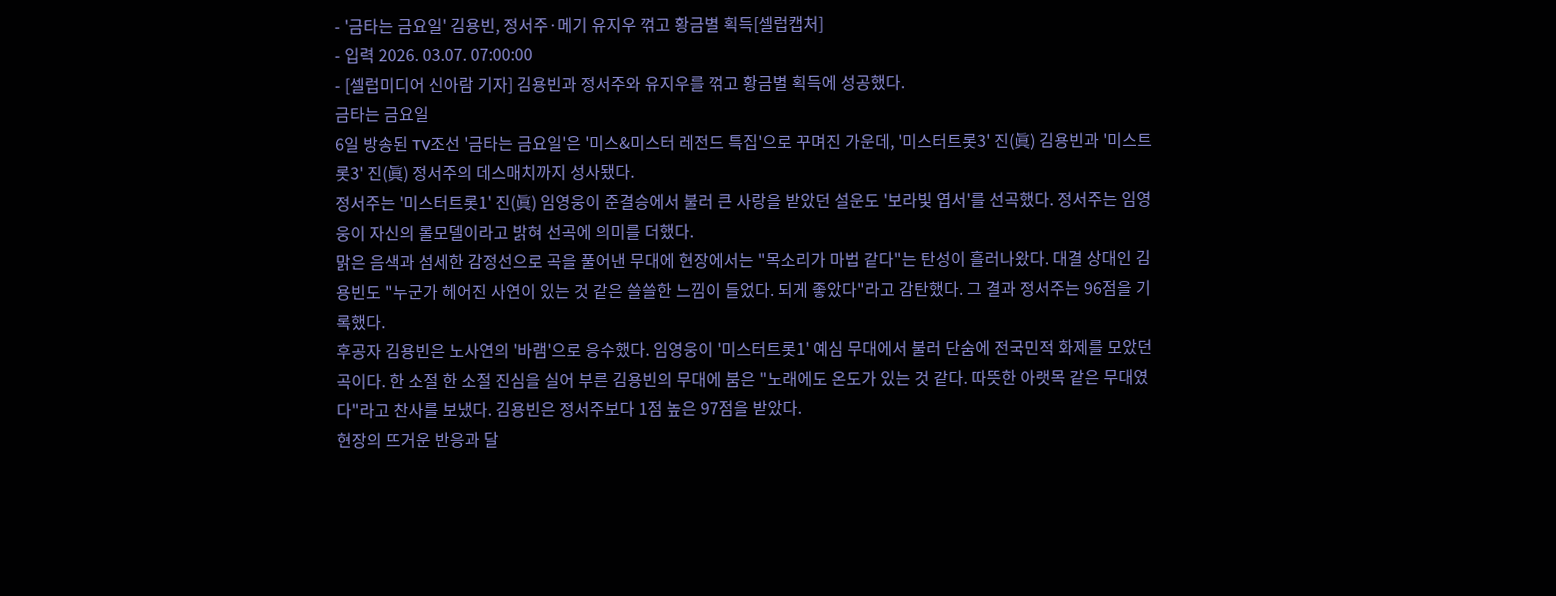- '금타는 금요일' 김용빈, 정서주·메기 유지우 꺾고 황금별 획득[셀럽캡처]
- 입력 2026. 03.07. 07:00:00
- [셀럽미디어 신아람 기자] 김용빈과 정서주와 유지우를 꺾고 황금별 획득에 성공했다.
금타는 금요일
6일 방송된 TV조선 '금타는 금요일'은 '미스&미스터 레전드 특집'으로 꾸며진 가운데, '미스터트롯3' 진(眞) 김용빈과 '미스트롯3' 진(眞) 정서주의 데스매치까지 성사됐다.
정서주는 '미스터트롯1' 진(眞) 임영웅이 준결승에서 불러 큰 사랑을 받았던 설운도 '보라빛 엽서'를 선곡했다. 정서주는 임영웅이 자신의 롤모델이라고 밝혀 선곡에 의미를 더했다.
맑은 음색과 섬세한 감정선으로 곡을 풀어낸 무대에 현장에서는 "목소리가 마법 같다"는 탄성이 흘러나왔다. 대결 상대인 김용빈도 "누군가 헤어진 사연이 있는 것 같은 쓸쓸한 느낌이 들었다. 되게 좋았다"라고 감탄했다. 그 결과 정서주는 96점을 기록했다.
후공자 김용빈은 노사연의 '바램'으로 응수했다. 임영웅이 '미스터트롯1' 예심 무대에서 불러 단숨에 전국민적 화제를 모았던 곡이다. 한 소절 한 소절 진심을 실어 부른 김용빈의 무대에 붐은 "노래에도 온도가 있는 것 같다. 따뜻한 아랫목 같은 무대였다"라고 찬사를 보냈다. 김용빈은 정서주보다 1점 높은 97점을 받았다.
현장의 뜨거운 반응과 달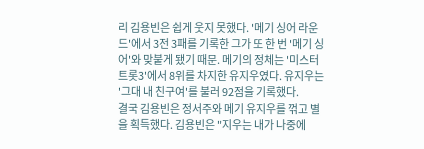리 김용빈은 쉽게 웃지 못했다. '메기 싱어 라운드'에서 3전 3패를 기록한 그가 또 한 번 '메기 싱어'와 맞붙게 됐기 때문. 메기의 정체는 '미스터트롯3'에서 8위를 차지한 유지우였다. 유지우는 '그대 내 친구여'를 불러 92점을 기록했다.
결국 김용빈은 정서주와 메기 유지우를 꺾고 별을 획득했다. 김용빈은 "지우는 내가 나중에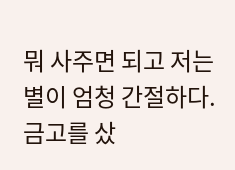뭐 사주면 되고 저는 별이 엄청 간절하다. 금고를 샀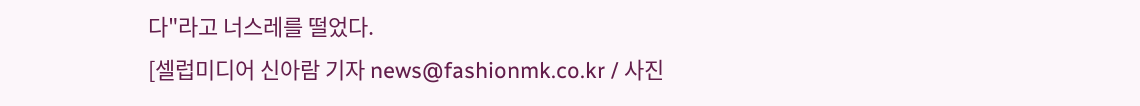다"라고 너스레를 떨었다.
[셀럽미디어 신아람 기자 news@fashionmk.co.kr / 사진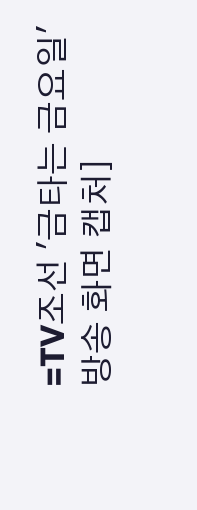=TV조선 '금타는 금요일' 방송 화면 캡처]